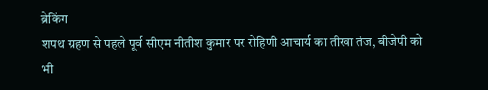ब्रेकिंग
शपथ ग्रहण से पहले पूर्व सीएम नीतीश कुमार पर रोहिणी आचार्य का तीखा तंज, बीजेपी को भी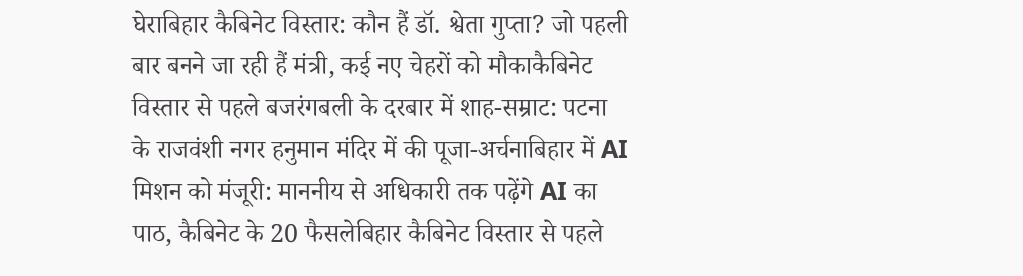घेराबिहार कैबिनेट विस्तार: कौन हैं डॉ. श्वेता गुप्ता? जो पहली बार बनने जा रही हैं मंत्री, कई नए चेहरों को मौकाकैबिनेट विस्तार से पहले बजरंगबली के दरबार में शाह-सम्राट: पटना के राजवंशी नगर हनुमान मंदिर में की पूजा-अर्चनाबिहार में AI मिशन को मंजूरी: माननीय से अधिकारी तक पढ़ेंगे AI का पाठ, कैबिनेट के 20 फैसलेबिहार कैबिनेट विस्तार से पहले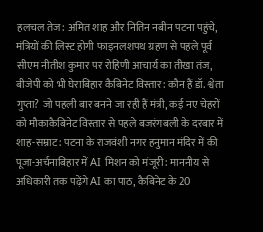हलचल तेज: अमित शाह और नितिन नबीन पटना पहुंचे, मंत्रियों की लिस्ट होगी फाइनलशपथ ग्रहण से पहले पूर्व सीएम नीतीश कुमार पर रोहिणी आचार्य का तीखा तंज, बीजेपी को भी घेराबिहार कैबिनेट विस्तार: कौन हैं डॉ. श्वेता गुप्ता? जो पहली बार बनने जा रही हैं मंत्री, कई नए चेहरों को मौकाकैबिनेट विस्तार से पहले बजरंगबली के दरबार में शाह-सम्राट: पटना के राजवंशी नगर हनुमान मंदिर में की पूजा-अर्चनाबिहार में AI मिशन को मंजूरी: माननीय से अधिकारी तक पढ़ेंगे AI का पाठ, कैबिनेट के 20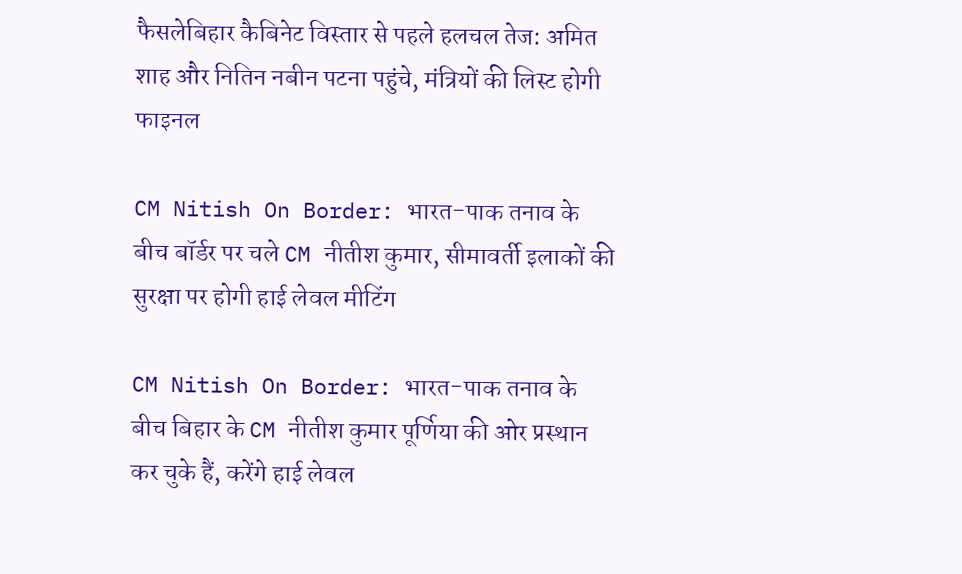फैसलेबिहार कैबिनेट विस्तार से पहले हलचल तेज: अमित शाह और नितिन नबीन पटना पहुंचे, मंत्रियों की लिस्ट होगी फाइनल

CM Nitish On Border: भारत-पाक तनाव के बीच बॉर्डर पर चले CM नीतीश कुमार, सीमावर्ती इलाकों की सुरक्षा पर होगी हाई लेवल मीटिंग

CM Nitish On Border: भारत-पाक तनाव के बीच बिहार के CM नीतीश कुमार पूर्णिया की ओर प्रस्थान कर चुके हैं, करेंगे हाई लेवल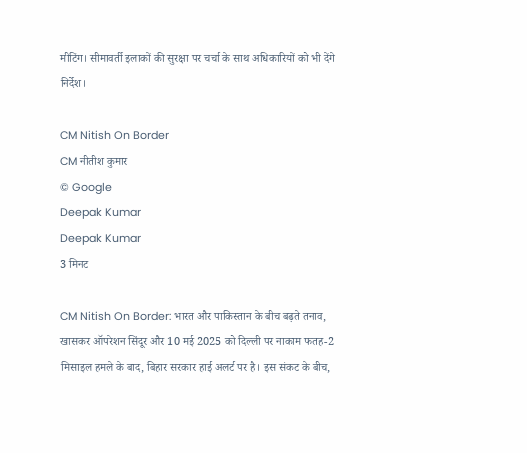मीटिंग। सीमावर्ती इलाकों की सुरक्षा पर चर्चा के साथ अधिकारियों को भी देंगे निर्देश।

CM Nitish On Border
CM नीतीश कुमार
© Google
Deepak Kumar
Deepak Kumar
3 मिनट

CM Nitish On Border: भारत और पाकिस्तान के बीच बढ़ते तनाव, खासकर ऑपरेशन सिंदूर और 10 मई 2025 को दिल्ली पर नाकाम फतह-2 मिसाइल हमले के बाद, बिहार सरकार हाई अलर्ट पर है। इस संकट के बीच,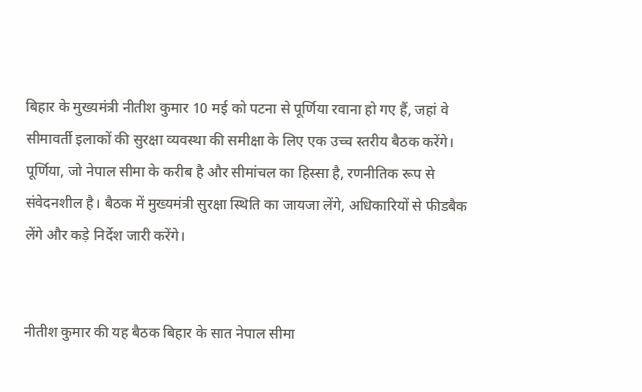बिहार के मुख्यमंत्री नीतीश कुमार 10 मई को पटना से पूर्णिया रवाना हो गए हैं, जहां वे सीमावर्ती इलाकों की सुरक्षा व्यवस्था की समीक्षा के लिए एक उच्च स्तरीय बैठक करेंगे। पूर्णिया, जो नेपाल सीमा के करीब है और सीमांचल का हिस्सा है, रणनीतिक रूप से संवेदनशील है। बैठक में मुख्यमंत्री सुरक्षा स्थिति का जायजा लेंगे, अधिकारियों से फीडबैक लेंगे और कड़े निर्देश जारी करेंगे।


नीतीश कुमार की यह बैठक बिहार के सात नेपाल सीमा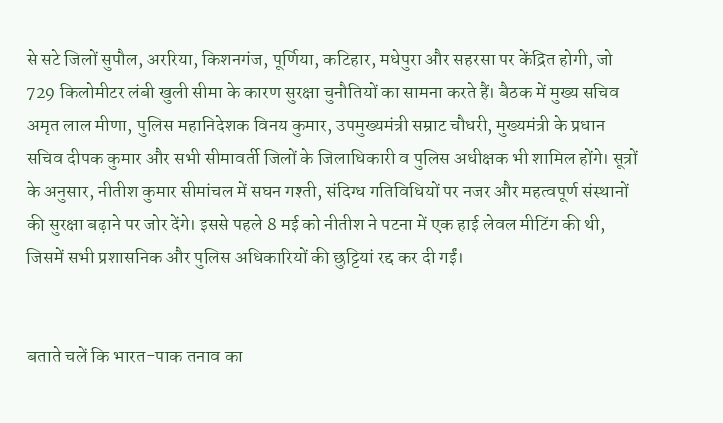से सटे जिलों सुपौल, अररिया, किशनगंज, पूर्णिया, कटिहार, मधेपुरा और सहरसा पर केंद्रित होगी, जो 729 किलोमीटर लंबी खुली सीमा के कारण सुरक्षा चुनौतियों का सामना करते हैं। बैठक में मुख्य सचिव अमृत लाल मीणा, पुलिस महानिदेशक विनय कुमार, उपमुख्यमंत्री सम्राट चौधरी, मुख्यमंत्री के प्रधान सचिव दीपक कुमार और सभी सीमावर्ती जिलों के जिलाधिकारी व पुलिस अधीक्षक भी शामिल होंगे। सूत्रों के अनुसार, नीतीश कुमार सीमांचल में सघन गश्ती, संदिग्ध गतिविधियों पर नजर और महत्वपूर्ण संस्थानों की सुरक्षा बढ़ाने पर जोर देंगे। इससे पहले 8 मई को नीतीश ने पटना में एक हाई लेवल मीटिंग की थी, जिसमें सभी प्रशासनिक और पुलिस अधिकारियों की छुट्टियां रद्द कर दी गईं।


बताते चलें कि भारत-पाक तनाव का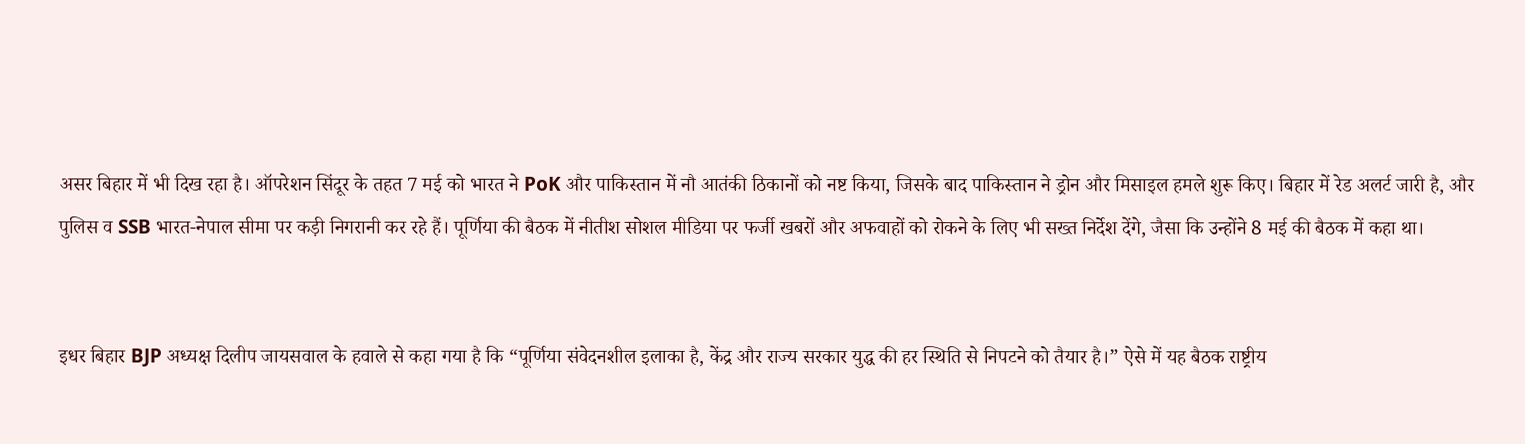असर बिहार में भी दिख रहा है। ऑपरेशन सिंदूर के तहत 7 मई को भारत ने PoK और पाकिस्तान में नौ आतंकी ठिकानों को नष्ट किया, जिसके बाद पाकिस्तान ने ड्रोन और मिसाइल हमले शुरू किए। बिहार में रेड अलर्ट जारी है, और पुलिस व SSB भारत-नेपाल सीमा पर कड़ी निगरानी कर रहे हैं। पूर्णिया की बैठक में नीतीश सोशल मीडिया पर फर्जी खबरों और अफवाहों को रोकने के लिए भी सख्त निर्देश देंगे, जैसा कि उन्होंने 8 मई की बैठक में कहा था।


इधर बिहार BJP अध्यक्ष दिलीप जायसवाल के हवाले से कहा गया है कि “पूर्णिया संवेदनशील इलाका है, केंद्र और राज्य सरकार युद्ध की हर स्थिति से निपटने को तैयार है।” ऐसे में यह बैठक राष्ट्रीय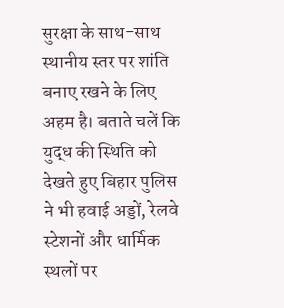सुरक्षा के साथ-साथ स्थानीय स्तर पर शांति बनाए रखने के लिए अहम है। बताते चलें कि युद्ध की स्थिति को देखते हुए बिहार पुलिस ने भी हवाई अड्डों, रेलवे स्टेशनों और धार्मिक स्थलों पर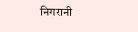निगरानी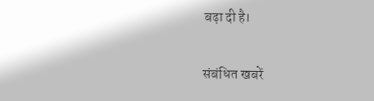बढ़ा दी है।

संबंधित खबरें